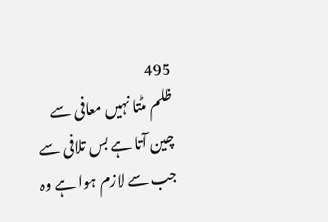495
ظلم مٹتا نہیں معافی سے
چین آتا ہے بس تلافی سے
جب سے لازم ہوا ہے وہ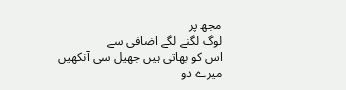مجھ پر
لوگ لگنے لگے اضافی سے
اس کو بھاتی ہیں جھیل سی آنکھیں
میرے دو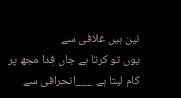نین ہیں غلافی سے
یوں تو کرتا ہے جاں فِدا مجھ پر
کام لیتا ہے ___انحرافی سے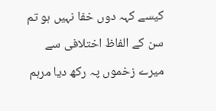کیسے کہہ دوں خفا نہیں ہو تم
سن کے الفاظ اختلافی سے
میرے زخموں پہ رکھ دیا مرہم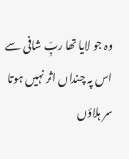وہ جو لایا تھا ربِّ شافی سے
اس پہ چنداں اثر نہیں ہوتا
سر ہلاؤں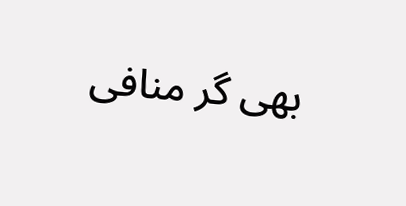بھی گر منافی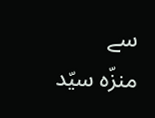سے
منزّہ سیّد